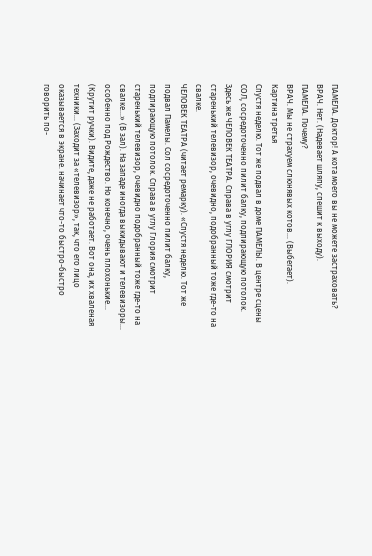ПАМЕЛА. Доктор! А кота моего вы не можете застраховать?
ВРАЧ. Нет. (Надевает шляпу, спешит к выходу).
ПАМЕЛА. Почему?
ВРАЧ. Мы не страхуем слюнявых котов... (Выбегает).
Картина третья
Спустя неделю. Тот же подвал в доме ПАМЕЛЫ. В центре сцены СОЛ, сосредоточенно пилит балку, подпирающую потолок. Здесь же ЧЕЛОВЕК ТЕАТРА. Справа в углу ГЛОРИЯ смотрит старенький телевизор, очевидно, подобранный тоже где-то на свалке.
ЧЕЛОВЕК ТЕАТРА (читает ремарку). «Спустя неделю. Тот же подвал Памелы. Сол сосредоточенно пилит балку, подпирающую потолок. Справа в углу Глория смотрит старенький телевизор, очевидно подобранный тоже где-то на свалке...» (В зал). На западе иногда выкидывают и телевизоры... особенно под Рождество. Но конечно, очень плохонькие... (Крутит ручки). Видите, даже не работает. Вот она, их хваленая техники... (Заходит за «телевизор», так, что его лицо оказывается в экране. начинает что-то быстро-быстро говорить по-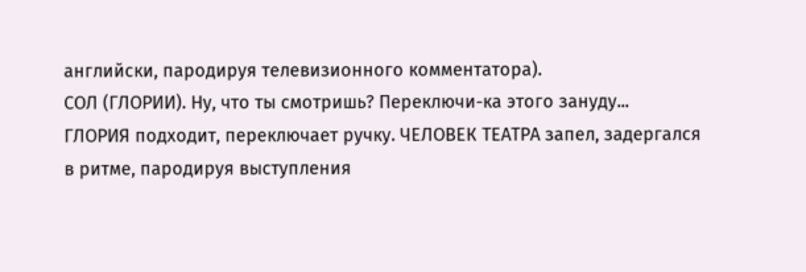английски, пародируя телевизионного комментатора).
СОЛ (ГЛОРИИ). Ну, что ты смотришь? Переключи-ка этого зануду...
ГЛОРИЯ подходит, переключает ручку. ЧЕЛОВЕК ТЕАТРА запел, задергался в ритме, пародируя выступления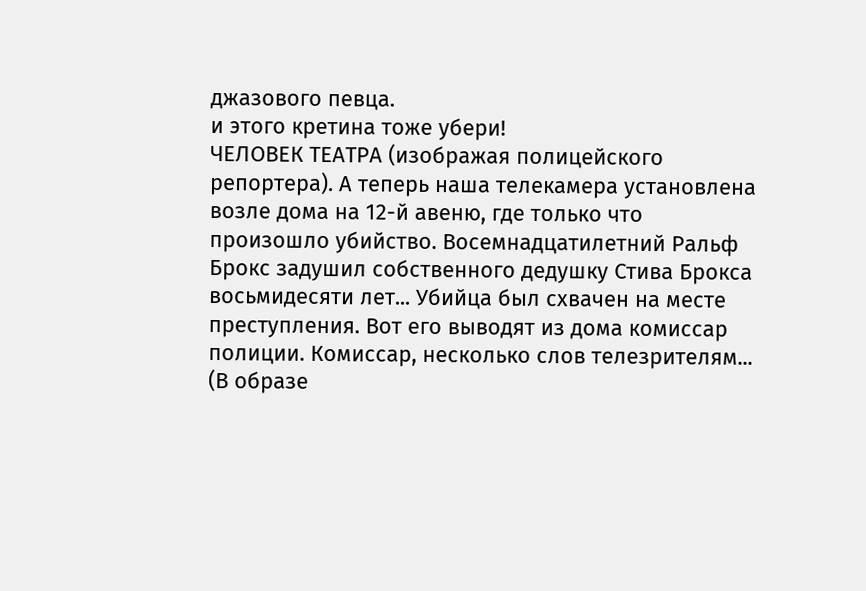джазового певца.
и этого кретина тоже убери!
ЧЕЛОВЕК ТЕАТРА (изображая полицейского репортера). А теперь наша телекамера установлена возле дома на 12-й авеню, где только что произошло убийство. Восемнадцатилетний Ральф Брокс задушил собственного дедушку Стива Брокса восьмидесяти лет... Убийца был схвачен на месте преступления. Вот его выводят из дома комиссар полиции. Комиссар, несколько слов телезрителям... (В образе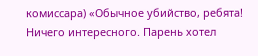комиссара) «Обычное убийство, ребята! Ничего интересного. Парень хотел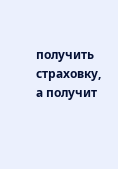получить страховку, а получит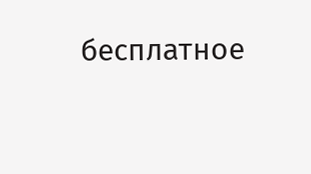бесплатное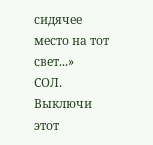сидячее место на тот свет...»
СОЛ. Выключи этот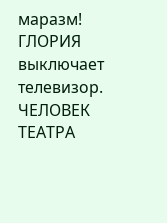маразм!
ГЛОРИЯ выключает телевизор.
ЧЕЛОВЕК ТЕАТРА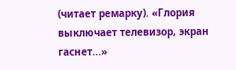(читает ремарку). «Глория выключает телевизор, экран гаснет...»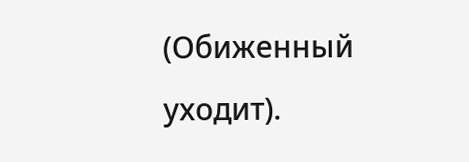(Обиженный уходит).